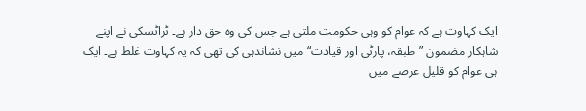ایک کہاوت ہے کہ عوام کو وہی حکومت ملتی ہے جس کی وہ حق دار ہے۔ ٹراٹسکی نے اپنے شاہکار مضمون ”طبقہ، پارٹی اور قیادت“ میں نشاندہی کی تھی کہ یہ کہاوت غلط ہے۔ ایک ہی عوام کو قلیل عرصے میں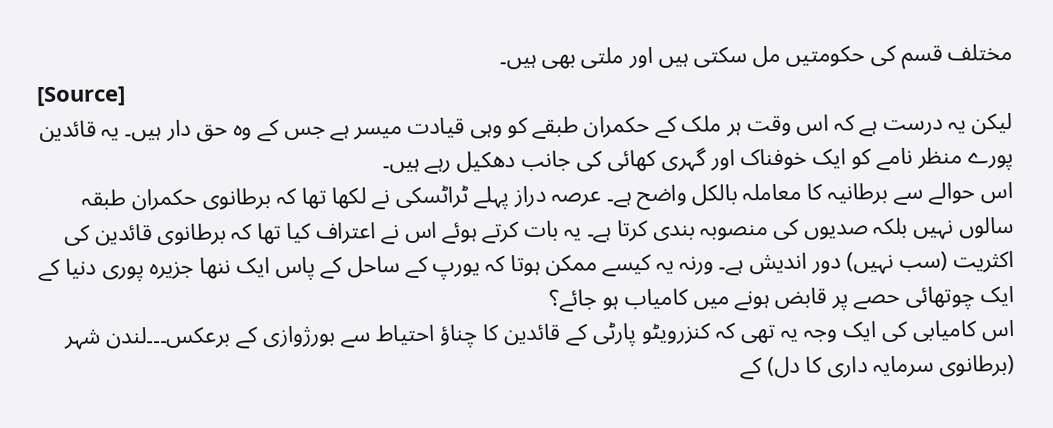مختلف قسم کی حکومتیں مل سکتی ہیں اور ملتی بھی ہیں۔
[Source]
لیکن یہ درست ہے کہ اس وقت ہر ملک کے حکمران طبقے کو وہی قیادت میسر ہے جس کے وہ حق دار ہیں۔ یہ قائدین پورے منظر نامے کو ایک خوفناک اور گہری کھائی کی جانب دھکیل رہے ہیں۔
اس حوالے سے برطانیہ کا معاملہ بالکل واضح ہے۔ عرصہ دراز پہلے ٹراٹسکی نے لکھا تھا کہ برطانوی حکمران طبقہ سالوں نہیں بلکہ صدیوں کی منصوبہ بندی کرتا ہے۔ یہ بات کرتے ہوئے اس نے اعتراف کیا تھا کہ برطانوی قائدین کی اکثریت (سب نہیں) دور اندیش ہے۔ ورنہ یہ کیسے ممکن ہوتا کہ یورپ کے ساحل کے پاس ایک ننھا جزیرہ پوری دنیا کے ایک چوتھائی حصے پر قابض ہونے میں کامیاب ہو جائے؟
اس کامیابی کی ایک وجہ یہ تھی کہ کنزرویٹو پارٹی کے قائدین کا چناؤ احتیاط سے بورژوازی کے برعکس۔۔۔لندن شہر (برطانوی سرمایہ داری کا دل) کے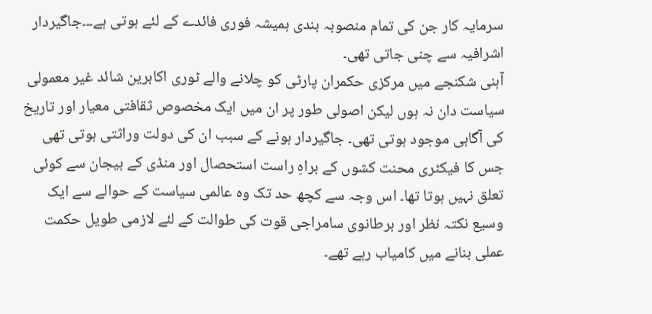سرمایہ کار جن کی تمام منصوبہ بندی ہمیشہ فوری فائدے کے لئے ہوتی ہے۔۔۔جاگیردار اشرافیہ سے چنی جاتی تھی۔
آہنی شکنجے میں مرکزی حکمران پارٹی کو چلانے والے ٹوری اکابرین شائد غیر معمولی سیاست دان نہ ہوں لیکن اصولی طور پر ان میں ایک مخصوص ثقافتی معیار اور تاریخ کی آگاہی موجود ہوتی تھی۔ جاگیردار ہونے کے سبب ان کی دولت وراثتی ہوتی تھی جس کا فیکٹری محنت کشوں کے براہِ راست استحصال اور منڈی کے ہیجان سے کوئی تعلق نہیں ہوتا تھا۔ اس وجہ سے کچھ حد تک وہ عالمی سیاست کے حوالے سے ایک وسیع نکتہ نظر اور برطانوی سامراجی قوت کی طوالت کے لئے لازمی طویل حکمت عملی بنانے میں کامیاب رہے تھے۔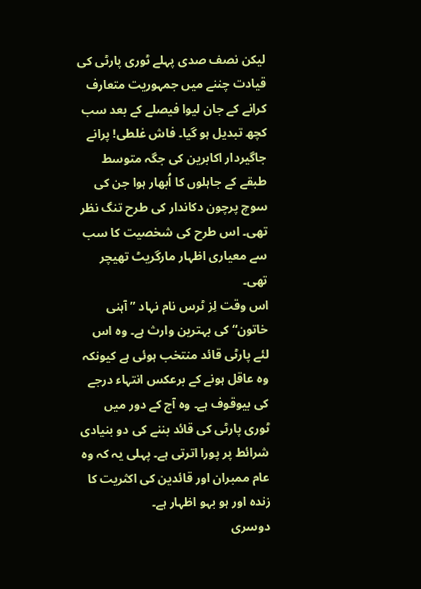لیکن نصف صدی پہلے ٹوری پارٹی کی قیادت چننے میں جمہوریت متعارف کرانے کے جان لیوا فیصلے کے بعد سب کچھ تبدیل ہو گیا۔ فاش غلطی! پرانے جاگیردار اکابرین کی جگہ متوسط طبقے کے جاہلوں کا اُبھار ہوا جن کی سوچ پرچون دکاندار کی طرح تنگ نظر تھی۔ اس طرح کی شخصیت کا سب سے معیاری اظہار مارگریٹ تھیچر تھی۔
اس وقت لِز ٹرس نام نہاد ”آہنی خاتون“ کی بہترین وارث ہے۔ وہ اس لئے پارٹی قائد منتخب ہوئی ہے کیونکہ وہ عاقل ہونے کے برعکس انتہاء درجے کی بیوقوف ہے۔ وہ آج کے دور میں ٹوری پارٹی کی قائد بننے کی دو بنیادی شرائط پر پورا اترتی ہے۔ پہلی یہ کہ وہ عام ممبران اور قائدین کی اکثریت کا زندہ اور ہو بہو اظہار ہے۔
دوسری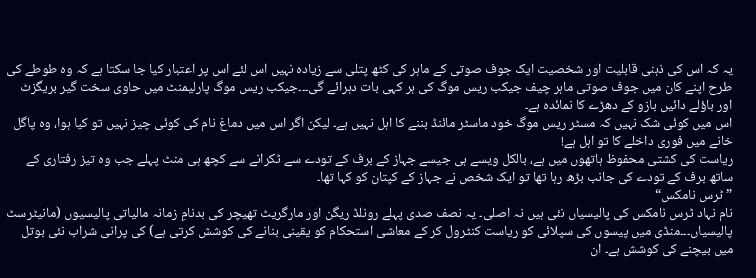یہ کہ اس کی ذہنی قابلیت اور شخصیت ایک جوف صوتی کے ماہر کی کٹھ پتلی سے زیادہ نہیں اس لئے اس پر اعتبار کیا جا سکتا ہے کہ وہ طوطے کی طرح اپنے کان میں جوف صوتی ماہر چیف جیکب ریس موگ کی ہر کہی بات دہرائے گی۔۔۔جیکب ریس موگ پارلیمنٹ میں حاوی سخت گیر بریگزٹ اور باؤلے دائیں بازو کے دھڑے کا نمائدہ ہے۔
اس میں کوئی شک نہیں کہ مسٹر ریس موگ خود ماسٹر مائنڈ بننے کا اہل نہیں ہے۔ لیکن اگر اس میں دماغ نام کی کوئی چیز نہیں تو کیا ہوا، وہ پاگل خانے میں فوری داخلے کا تو اہل ہے!
ریاست کی کشتی محفوظ ہاتھوں میں ہے، بالکل ویسے ہی جیسے جہاز کے برف کے تودے سے ٹکرانے سے کچھ ہی منٹ پہلے جب وہ تیز رفتاری کے ساتھ برف کے تودے کی جانب بڑھ رہا تھا تو ایک شخص نے جہاز کے کپتان کو کہا تھا۔
”ٹرس نامکس“
نام نہاد ٹرس نامکس کی پالیسیاں نئی ہیں نہ اصلی۔ یہ نصف صدی پہلے رونلڈ ریگن اور مارگریٹ تھیچر کی بدنامِ زمانہ مالیاتی پالیسیوں (مانیٹرسٹ پالیسیاں۔۔۔منڈی میں پیسوں کی سپلائی کو ریاست کنٹرول کر کے معاشی استحکام کو یقینی بنانے کی کوشش کرتی ہے) کی پرانی شراب نئی بوتل میں بیچنے کی کوشش ہے۔ ان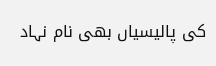کی پالیسیاں بھی نام نہاد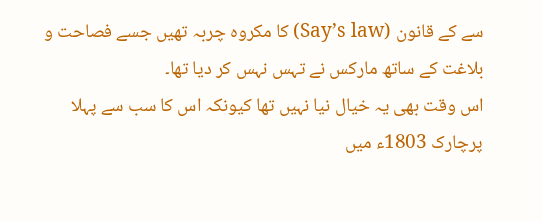سے کے قانون (Say’s law) کا مکروہ چربہ تھیں جسے فصاحت و بلاغت کے ساتھ مارکس نے تہس نہس کر دیا تھا۔
اس وقت بھی یہ خیال نیا نہیں تھا کیونکہ اس کا سب سے پہلا پرچارک 1803ء میں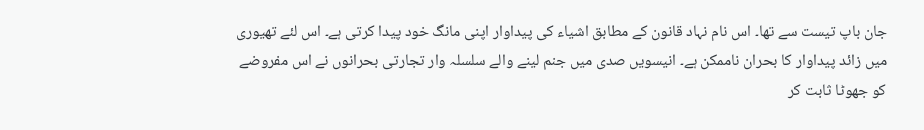جان باپ تیست سے تھا۔ اس نام نہاد قانون کے مطابق اشیاء کی پیداوار اپنی مانگ خود پیدا کرتی ہے۔ اس لئے تھیوری میں زائد پیداوار کا بحران ناممکن ہے۔ انیسویں صدی میں جنم لینے والے سلسلہ وار تجارتی بحرانوں نے اس مفروضے کو جھوٹا ثابت کر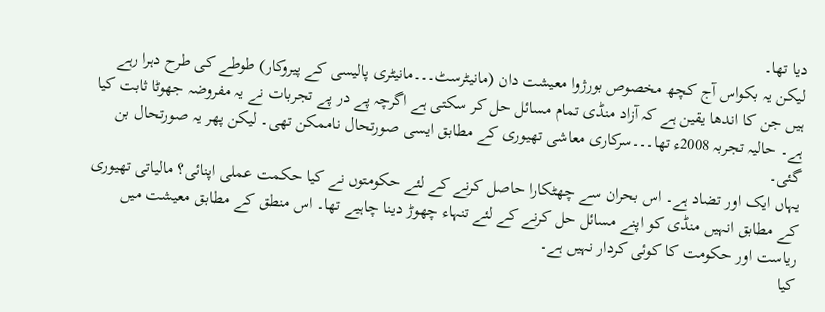دیا تھا۔
لیکن یہ بکواس آج کچھ مخصوص بورژوا معیشت دان (مانیٹرسٹ۔۔۔مانیٹری پالیسی کے پیروکار) طوطے کی طرح دہرا رہے ہیں جن کا اندھا یقین ہے کہ آزاد منڈی تمام مسائل حل کر سکتی ہے اگرچہ پے در پے تجربات نے یہ مفروضہ جھوٹا ثابت کیا ہے۔ حالیہ تجربہ 2008ء تھا۔۔۔سرکاری معاشی تھیوری کے مطابق ایسی صورتحال ناممکن تھی۔ لیکن پھر یہ صورتحال بن گئی۔
یہاں ایک اور تضاد ہے۔ اس بحران سے چھٹکارا حاصل کرنے کے لئے حکومتوں نے کیا حکمت عملی اپنائی؟ مالیاتی تھیوری کے مطابق انہیں منڈی کو اپنے مسائل حل کرنے کے لئے تنہاء چھوڑ دینا چاہیے تھا۔ اس منطق کے مطابق معیشت میں ریاست اور حکومت کا کوئی کردار نہیں ہے۔
کیا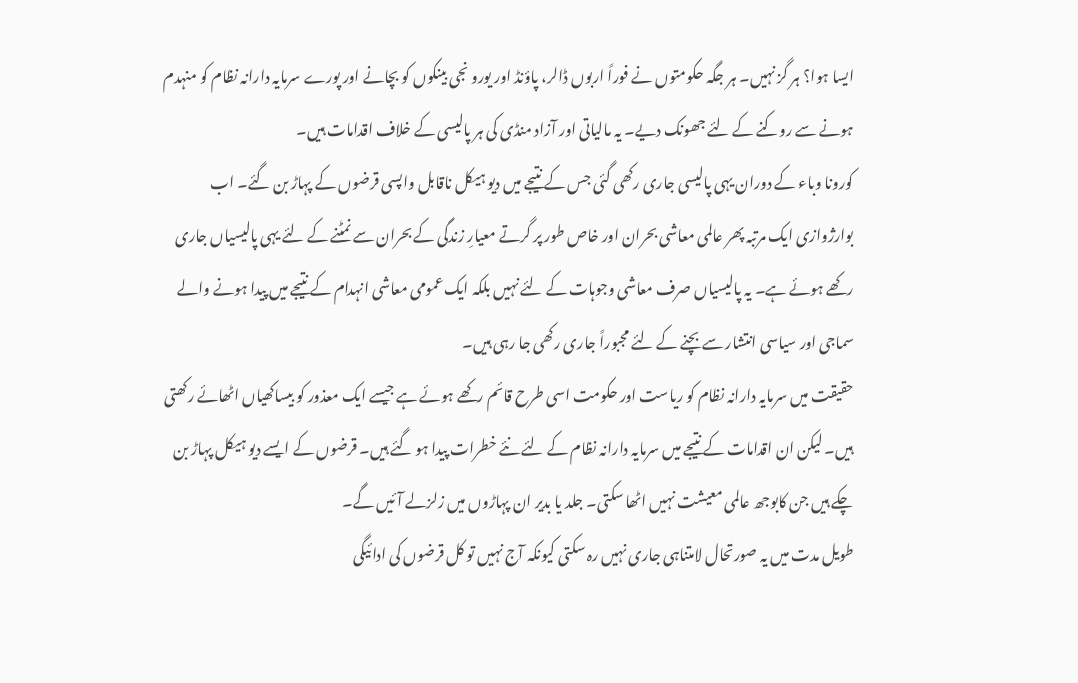ایسا ہوا؟ ہر گز نہیں۔ ہر جگہ حکومتوں نے فوراً اربوں ڈالر، پاؤنڈ اور یورو نجی بینکوں کو بچانے اور پورے سرمایہ دارانہ نظام کو منہدم ہونے سے روکنے کے لئے جھونک دیے۔ یہ مالیاتی اور آزاد منڈی کی ہر پالیسی کے خلاف اقدامات ہیں۔
کورونا وباء کے دوران یہی پالیسی جاری رکھی گئی جس کے نتیجے میں دیو ہیکل ناقابل واپسی قرضوں کے پہاڑ بن گئے۔ اب بوارژوازی ایک مرتبہ پھر عالمی معاشی بحران اور خاص طور پر گرتے معیارِ زندگی کے بحران سے نمٹنے کے لئے یہی پالیسیاں جاری رکھے ہوئے ہے۔ یہ پالیسیاں صرف معاشی وجوہات کے لئے نہیں بلکہ ایک عمومی معاشی انہدام کے نتیجے میں پیدا ہونے والے سماجی اور سیاسی انتشار سے بچنے کے لئے مجبوراً جاری رکھی جا رہی ہیں۔
حقیقت میں سرمایہ دارانہ نظام کو ریاست اور حکومت اسی طرح قائم رکھے ہوئے ہے جیسے ایک معذور کو بیساکھیاں اٹھائے رکھتی ہیں۔ لیکن ان اقدامات کے نتیجے میں سرمایہ دارانہ نظام کے لئے نئے خطرات پیدا ہو گئے ہیں۔ قرضوں کے ایسے دیو ہیکل پہاڑ بن چکے ہیں جن کابوجھ عالمی معیشت نہیں اٹھا سکتی۔ جلد یا بدیر ان پہاڑوں میں زلزلے آئیں گے۔
طویل مدت میں یہ صورتحال لامتناہی جاری نہیں رہ سکتی کیونکہ آج نہیں تو کل قرضوں کی ادائیگی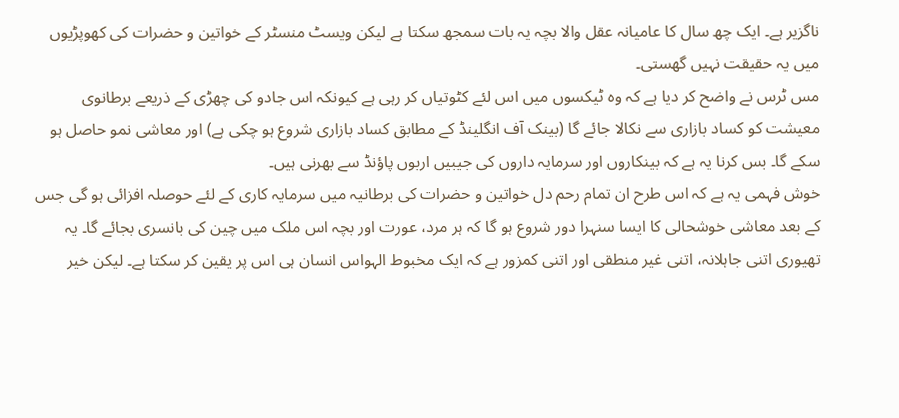ناگزیر ہے۔ ایک چھ سال کا عامیانہ عقل والا بچہ یہ بات سمجھ سکتا ہے لیکن ویسٹ منسٹر کے خواتین و حضرات کی کھوپڑیوں میں یہ حقیقت نہیں گھستی۔
مس ٹرس نے واضح کر دیا ہے کہ وہ ٹیکسوں میں اس لئے کٹوتیاں کر رہی ہے کیونکہ اس جادو کی چھڑی کے ذریعے برطانوی معیشت کو کساد بازاری سے نکالا جائے گا (بینک آف انگلینڈ کے مطابق کساد بازاری شروع ہو چکی ہے) اور معاشی نمو حاصل ہو سکے گا۔ بس کرنا یہ ہے کہ بینکاروں اور سرمایہ داروں کی جیبیں اربوں پاؤنڈ سے بھرنی ہیں۔
خوش فہمی یہ ہے کہ اس طرح ان تمام رحم دل خواتین و حضرات کی برطانیہ میں سرمایہ کاری کے لئے حوصلہ افزائی ہو گی جس کے بعد معاشی خوشحالی کا ایسا سنہرا دور شروع ہو گا کہ ہر مرد، عورت اور بچہ اس ملک میں چین کی بانسری بجائے گا۔ یہ تھیوری اتنی جاہلانہ، اتنی غیر منطقی اور اتنی کمزور ہے کہ ایک مخبوط الہواس انسان ہی اس پر یقین کر سکتا ہے۔ لیکن خیر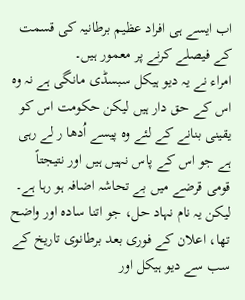اب ایسے ہی افراد عظیم برطانیہ کی قسمت کے فیصلے کرنے پر معمور ہیں۔
امراء نے یہ دیو ہیکل سبسڈی مانگی ہے نہ وہ اس کے حق دار ہیں لیکن حکومت اس کو یقینی بنانے کے لئے وہ پیسے اُدھا ر لے رہی ہے جو اس کے پاس نہیں ہیں اور نتیجتاً قومی قرضے میں بے تحاشہ اضافہ ہو رہا ہے۔ لیکن یہ نام نہاد حل، جو اتنا سادہ اور واضح تھا، اعلان کے فوری بعد برطانوی تاریخ کے سب سے دیو ہیکل اور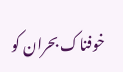خوفناک بحران کو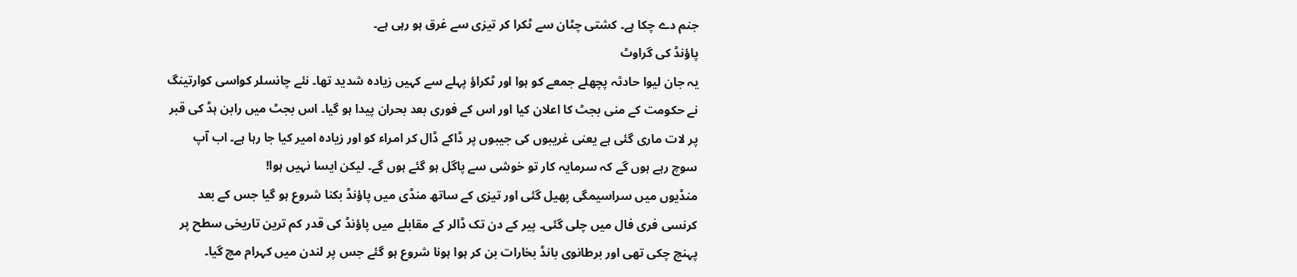جنم دے چکا ہے۔ کشتی چٹان سے ٹکرا کر تیزی سے غرق ہو رہی ہے۔
پاؤنڈ کی گراوٹ
یہ جان لیوا حادثہ پچھلے جمعے کو ہوا اور ٹکراؤ پہلے سے کہیں زیادہ شدید تھا۔ نئے چانسلر کواسی کوارتینگ نے حکومت کے منی بجٹ کا اعلان کیا اور اس کے فوری بعد بحران پیدا ہو گیا۔ اس بجٹ میں رابن ہڈ کی قبر پر لات ماری گئی ہے یعنی غریبوں کی جیبوں پر ڈاکے ڈال کر امراء کو اور زیادہ امیر کیا جا رہا ہے۔ اب آپ سوچ رہے ہوں گے کہ سرمایہ کار تو خوشی سے پاگل ہو گئے ہوں گے۔ لیکن ایسا نہیں ہوا!
منڈیوں میں سراسیمگی پھیل گئی اور تیزی کے ساتھ منڈی میں پاؤنڈ بکنا شروع ہو گیا جس کے بعد کرنسی فری فال میں چلی گئی۔ پیر کے دن تک ڈالر کے مقابلے میں پاؤنڈ کی قدر کم ترین تاریخی سطح پر پہنچ چکی تھی اور برطانوی بانڈ بخارات بن کر ہوا ہونا شروع ہو گئے جس پر لندن میں کہرام مچ گیا۔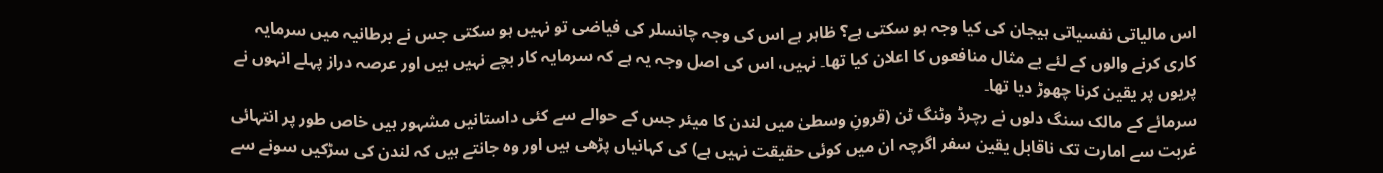اس مالیاتی نفسیاتی ہیجان کی کیا وجہ ہو سکتی ہے؟ ظاہر ہے اس کی وجہ چانسلر کی فیاضی تو نہیں ہو سکتی جس نے برطانیہ میں سرمایہ کاری کرنے والوں کے لئے بے مثال منافعوں کا اعلان کیا تھا۔ نہیں، اس کی اصل وجہ یہ ہے کہ سرمایہ کار بچے نہیں ہیں اور عرصہ دراز پہلے انہوں نے پریوں پر یقین کرنا چھوڑ دیا تھا۔
سرمائے کے مالک سنگ دلوں نے رچرڈ وٹنگ ٹن (قرونِ وسطیٰ میں لندن کا میئر جس کے حوالے سے کئی داستانیں مشہور ہیں خاص طور پر انتہائی غربت سے امارت تک ناقابل یقین سفر اگرچہ ان میں کوئی حقیقت نہیں ہے) کی کہانیاں پڑھی ہیں اور وہ جانتے ہیں کہ لندن کی سڑکیں سونے سے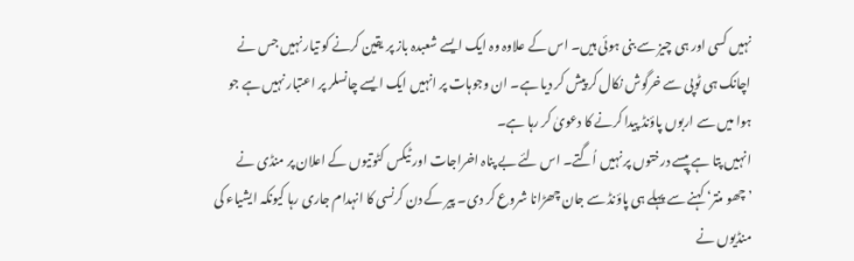نہیں کسی اور ہی چیز سے بنی ہوئی ہیں۔ اس کے علاوہ وہ ایک ایسے شعبدہ باز پر یقین کرنے کو تیار نہیں جس نے اچانک ہی ٹوپی سے خرگوش نکال کر پیش کر دیا ہے۔ ان وجوہات پر انہیں ایک ایسے چانسلر پر اعتبار نہیں ہے جو ہوا میں سے اربوں پاؤنڈ پیدا کرنے کا دعویٰ کر رہا ہے۔
انہیں پتا ہے پیسے درختوں پر نہیں اُگتے۔ اس لئے بے پناہ اخراجات اور ٹیکس کٹوتیوں کے اعلان پر منڈی نے ’چھو منتر‘ کہنے سے پہلے ہی پاؤنڈ سے جان چھڑانا شروع کر دی۔ پیر کے دن کرنسی کا انہدام جاری رہا کیونکہ ایشیاء کی منڈیوں نے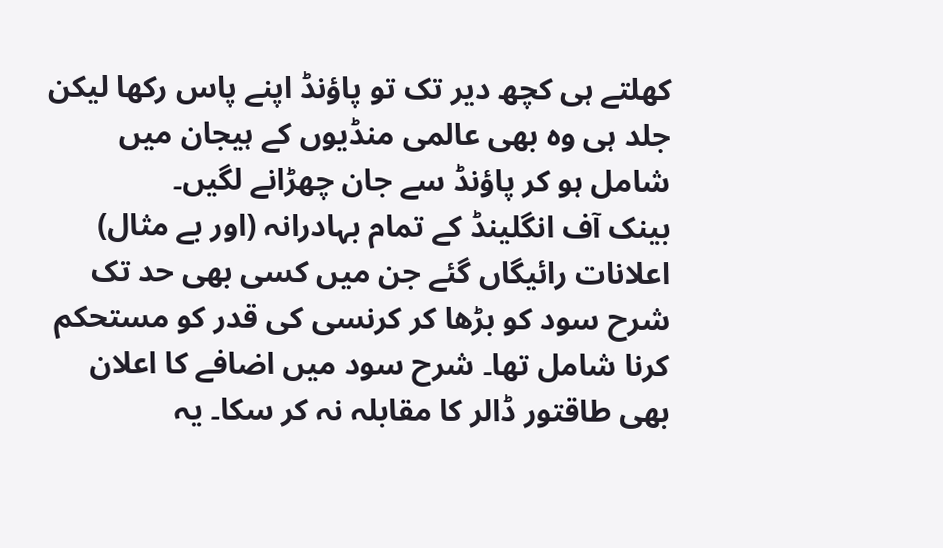کھلتے ہی کچھ دیر تک تو پاؤنڈ اپنے پاس رکھا لیکن جلد ہی وہ بھی عالمی منڈیوں کے ہیجان میں شامل ہو کر پاؤنڈ سے جان چھڑانے لگیں۔
بینک آف انگلینڈ کے تمام بہادرانہ (اور بے مثال) اعلانات رائیگاں گئے جن میں کسی بھی حد تک شرح سود کو بڑھا کر کرنسی کی قدر کو مستحکم کرنا شامل تھا۔ شرح سود میں اضافے کا اعلان بھی طاقتور ڈالر کا مقابلہ نہ کر سکا۔ یہ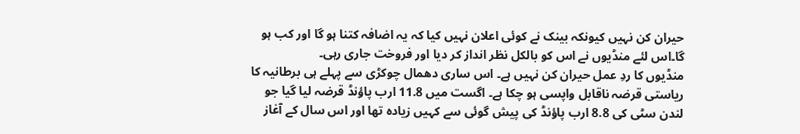حیران کن نہیں کیونکہ بینک نے کوئی اعلان نہیں کیا کہ یہ اضافہ کتنا ہو گا اور کب ہو گا۔اس لئے منڈیوں نے اس کو بالکل نظر انداز کر دیا اور فروخت جاری رہی۔
منڈیوں کا ردِ عمل حیران کن نہیں ہے۔ اس ساری دھمال چوکڑی سے پہلے ہی برطانیہ کا ریاستی قرضہ ناقابل واپسی ہو چکا ہے۔ اگست میں 11.8 ارب پاؤنڈ قرضہ لیا گیا جو لندن سٹی کی 8.8 ارب پاؤنڈ کی پیش گوئی سے کہیں زیادہ تھا اور اس سال کے آغاز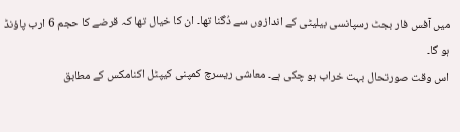میں آفس فار بجٹ رسپانسی بیلیٹی کے اندازوں سے دُگنا تھا۔ ان کا خیال تھا کہ قرضے کا حجم 6 ارب پاؤنڈ ہو گا۔
اس وقت صورتحال بہت خراب ہو چکی ہے۔ معاشی ریسرچ کمپنی کیپٹل اکنامکس کے مطابق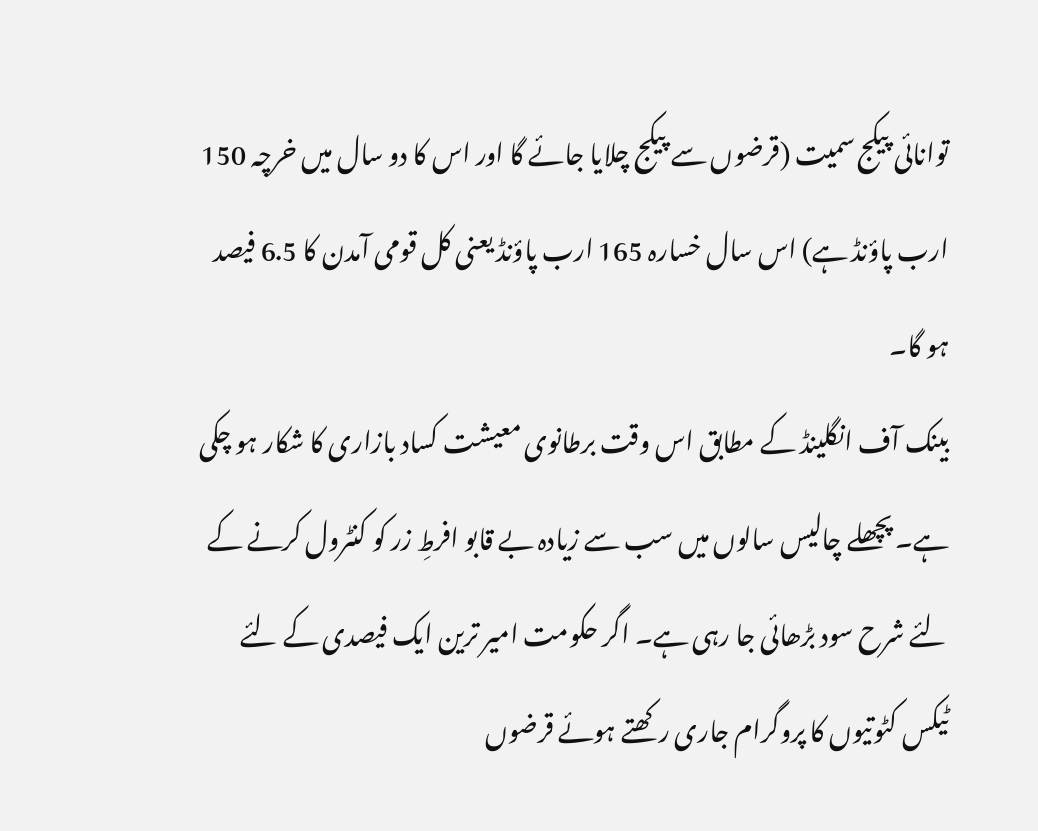توانائی پیکج سمیت (قرضوں سے پیکج چلایا جائے گا اور اس کا دو سال میں خرچہ 150 ارب پاؤنڈ ہے) اس سال خسارہ 165 ارب پاؤنڈ یعنی کل قومی آمدن کا 6.5 فیصد ہو گا۔
بینک آف انگلینڈ کے مطابق اس وقت برطانوی معیشت کساد بازاری کا شکار ہو چکی ہے۔ پچھلے چالیس سالوں میں سب سے زیادہ بے قابو افرطِ زر کو کنٹرول کرنے کے لئے شرح سود بڑھائی جا رہی ہے۔ اگر حکومت امیر ترین ایک فیصدی کے لئے ٹیکس کٹوتیوں کا پروگرام جاری رکھتے ہوئے قرضوں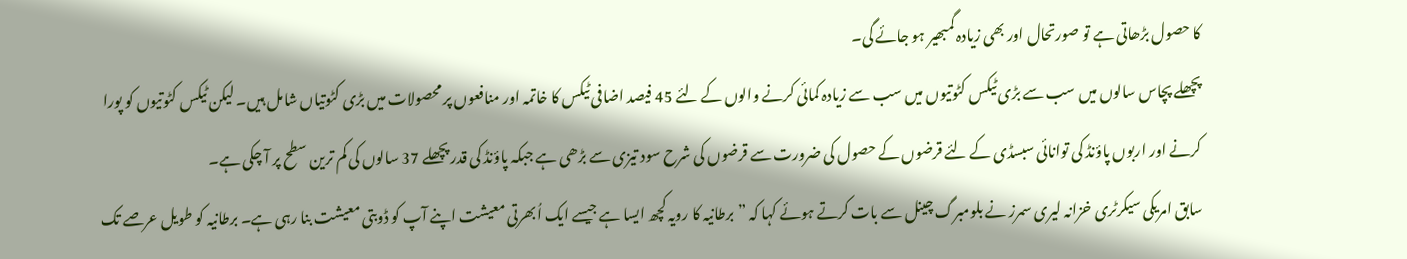کا حصول بڑھاتی ہے تو صورتحال اور بھی زیادہ گمبھیر ہو جائے گی۔
پچھلے پچاس سالوں میں سب سے بڑی ٹیکس کٹوتیوں میں سب سے زیادہ کمائی کرنے والوں کے لئے 45 فیصد اضافی ٹیکس کا خاتمہ اور منافعوں پر محصولات میں بڑی کٹوتیاں شامل ہیں۔ لیکن ٹیکس کٹوتیوں کو پورا کرنے اور اربوں پاؤنڈ کی توانائی سبسڈی کے لئے قرضوں کے حصول کی ضرورت سے قرضوں کی شرح سود تیزی سے بڑھی ہے جبکہ پاؤنڈ کی قدر پچھلے 37 سالوں کی کم ترین سطح پر آ چکی ہے۔
سابق امریکی سیکرٹری خزانہ لیری سمرز نے بلومبرگ چینل سے بات کرتے ہوئے کہا کہ ”برطانیہ کا رویہ کچھ ایسا ہے جیسے ایک اُبھرتی معیشت اپنے آپ کو ڈوبتی معیشت بنا رہی ہے۔ برطانیہ کو طویل عرصے تک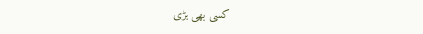کسی بھی بڑی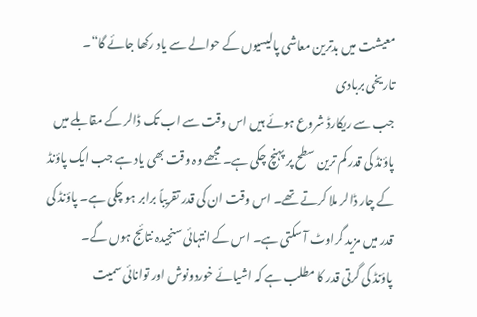معیشت میں بدترین معاشی پالیسیوں کے حوالے سے یاد رکھا جائے گا“۔
تاریخی بربادی
جب سے ریکارڈ شروع ہوئے ہیں اس وقت سے اب تک ڈالر کے مقابلے میں پاؤنڈ کی قدر کم ترین سطح پر پہنچ چکی ہے۔ مجھے وہ وقت بھی یاد ہے جب ایک پاؤنڈ کے چار ڈالر ملا کرتے تھے۔ اس وقت ان کی قدر تقریباً برابر ہو چکی ہے۔ پاؤنڈ کی قدر میں مزید گراوٹ آ سکتی ہے۔ اس کے انتہائی سنجیدہ نتائج ہوں گے۔
پاؤنڈ کی گرتی قدر کا مطلب ہے کہ اشیائے خوردونوش اور توانائی سمیت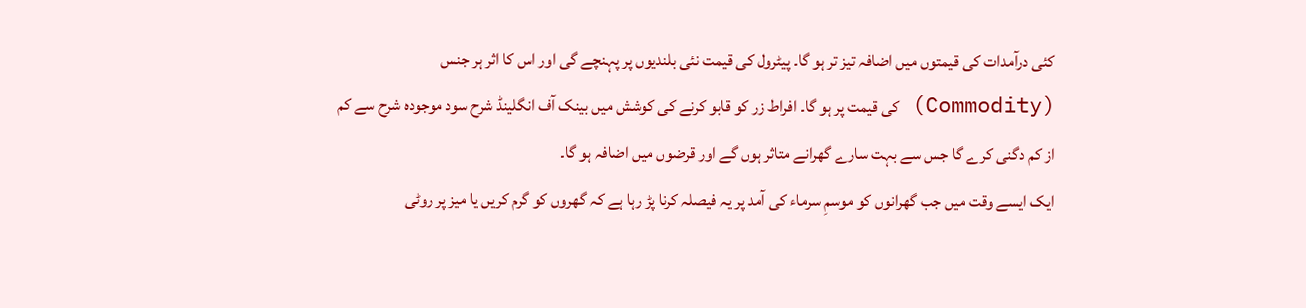کئی درآمدات کی قیمتوں میں اضافہ تیز تر ہو گا۔ پیٹرول کی قیمت نئی بلندیوں پر پہنچے گی اور اس کا اثر ہر جنس (Commodity) کی قیمت پر ہو گا۔ افراط زر کو قابو کرنے کی کوشش میں بینک آف انگلینڈ شرح سود موجودہ شرح سے کم از کم دگنی کرے گا جس سے بہت سارے گھرانے متاثر ہوں گے اور قرضوں میں اضافہ ہو گا۔
ایک ایسے وقت میں جب گھرانوں کو موسمِ سرماء کی آمد پر یہ فیصلہ کرنا پڑ رہا ہے کہ گھروں کو گرم کریں یا میز پر روٹی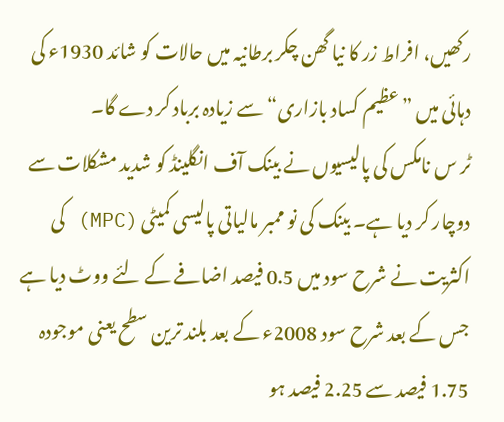رکھیں، افراط زر کا نیا گھن چکر برطانیہ میں حالات کو شائد 1930ء کی دہائی میں ”عظیم کساد بازاری“ سے زیادہ برباد کر دے گا۔
ٹر س نامکس کی پالیسیوں نے بینک آف انگلینڈ کو شدید مشکلات سے دوچار کر دیا ہے۔ بینک کی نو ممبر مالیاتی پالیسی کمیٹی (MPC) کی اکثریت نے شرح سود میں 0.5 فیصد اضافے کے لئے ووٹ دیا ہے جس کے بعد شرح سود 2008ء کے بعد بلند ترین سطح یعنی موجودہ 1.75 فیصد سے 2.25 فیصد ہو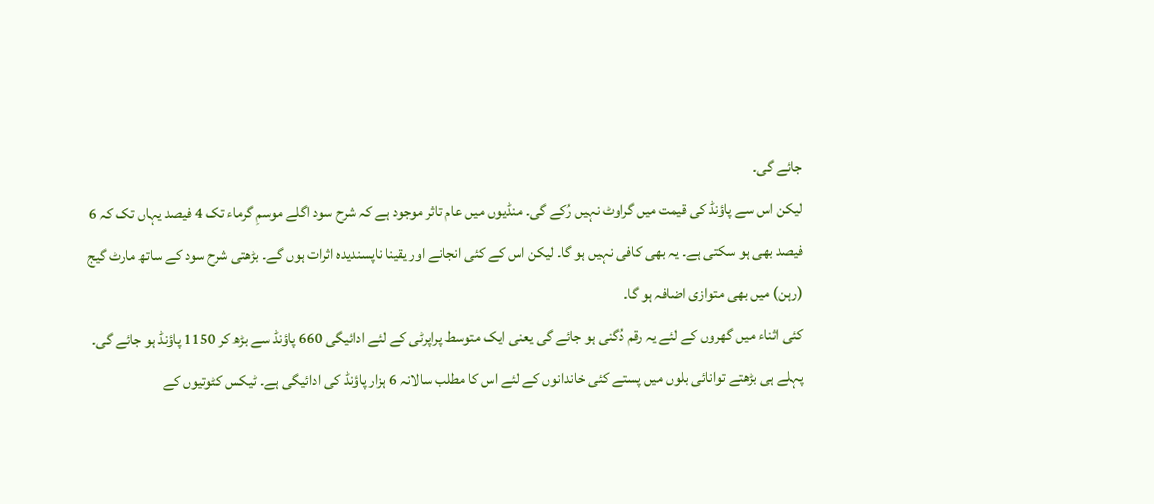جائے گی۔
لیکن اس سے پاؤنڈ کی قیمت میں گراوٹ نہیں رُکے گی۔ منڈیوں میں عام تاثر موجود ہے کہ شرح سود اگلے موسمِ گرماء تک 4 فیصد یہاں تک کہ 6 فیصد بھی ہو سکتی ہے۔ یہ بھی کافی نہیں ہو گا۔ لیکن اس کے کئی انجانے اور یقینا ناپسندیدہ اثرات ہوں گے۔ بڑھتی شرح سود کے ساتھ مارٹ گیج (رہن) میں بھی متوازی اضافہ ہو گا۔
کئی اثناء میں گھروں کے لئے یہ رقم دُگنی ہو جائے گی یعنی ایک متوسط پراپرٹی کے لئے ادائیگی 660 پاؤنڈ سے بڑھ کر 1150 پاؤنڈ ہو جائے گی۔ پہلے ہی بڑھتے توانائی بلوں میں پستے کئی خاندانوں کے لئے اس کا مطلب سالانہ 6 ہزار پاؤنڈ کی ادائیگی ہے۔ ٹیکس کٹوتیوں کے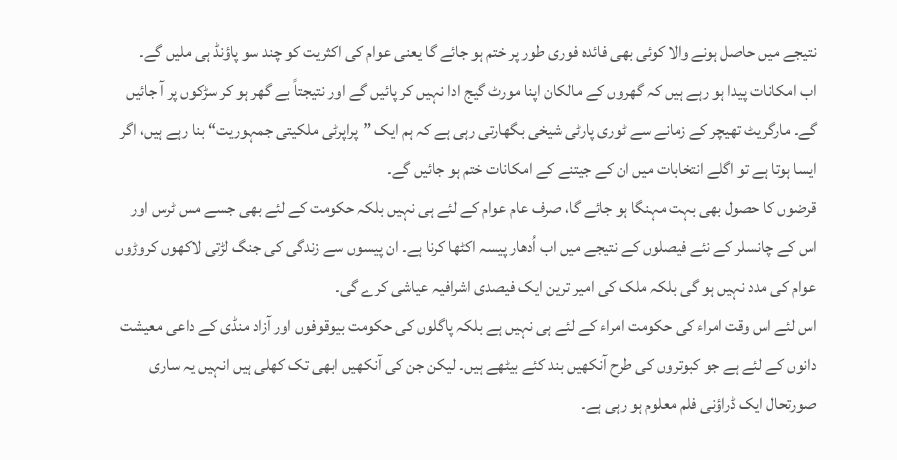نتیجے میں حاصل ہونے والا کوئی بھی فائدہ فوری طور پر ختم ہو جائے گا یعنی عوام کی اکثریت کو چند سو پاؤنڈ ہی ملیں گے۔
اب امکانات پیدا ہو رہے ہیں کہ گھروں کے مالکان اپنا مورٹ گیج ادا نہیں کر پائیں گے اور نتیجتاً بے گھر ہو کر سڑکوں پر آ جائیں گے۔ مارگریٹ تھیچر کے زمانے سے ٹوری پارٹی شیخی بگھارتی رہی ہے کہ ہم ایک ”پراپرٹی ملکیتی جمہوریت“ بنا رہے ہیں، اگر ایسا ہوتا ہے تو اگلے انتخابات میں ان کے جیتنے کے امکانات ختم ہو جائیں گے۔
قرضوں کا حصول بھی بہت مہنگا ہو جائے گا، صرف عام عوام کے لئے ہی نہیں بلکہ حکومت کے لئے بھی جسے مس ٹرس اور اس کے چانسلر کے نئے فیصلوں کے نتیجے میں اب اُدھار پیسہ اکٹھا کرنا ہے۔ ان پیسوں سے زندگی کی جنگ لڑتی لاکھوں کروڑوں عوام کی مدد نہیں ہو گی بلکہ ملک کی امیر ترین ایک فیصدی اشرافیہ عیاشی کرے گی۔
اس لئے اس وقت امراء کی حکومت امراء کے لئے ہی نہیں ہے بلکہ پاگلوں کی حکومت بیوقوفوں اور آزاد منڈی کے داعی معیشت دانوں کے لئے ہے جو کبوتروں کی طرح آنکھیں بند کئے بیٹھے ہیں۔ لیکن جن کی آنکھیں ابھی تک کھلی ہیں انہیں یہ ساری صورتحال ایک ڈراؤنی فلم معلوم ہو رہی ہے۔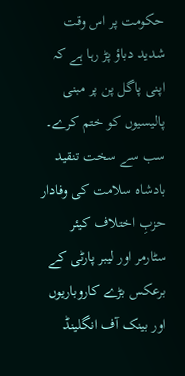حکومت پر اس وقت شدید دباؤ پڑ رہا ہے کہ اپنی پاگل پن پر مبنی پالیسیوں کو ختم کرے۔ سب سے سخت تنقید بادشاہ سلامت کی وفادار حزبِ اختلاف کیئر سٹارمر اور لیبر پارٹی کے برعکس بڑے کاروباریوں اور بینک آف انگلینڈ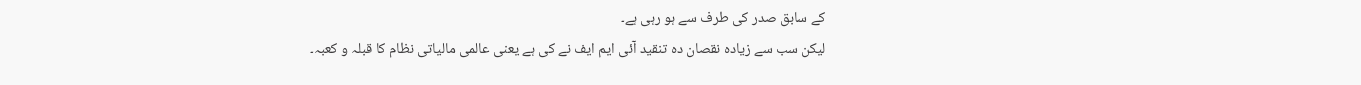کے سابق صدر کی طرف سے ہو رہی ہے۔
لیکن سب سے زیادہ نقصان دہ تنقید آئی ایم ایف نے کی ہے یعنی عالمی مالیاتی نظام کا قبلہ و کعبہ۔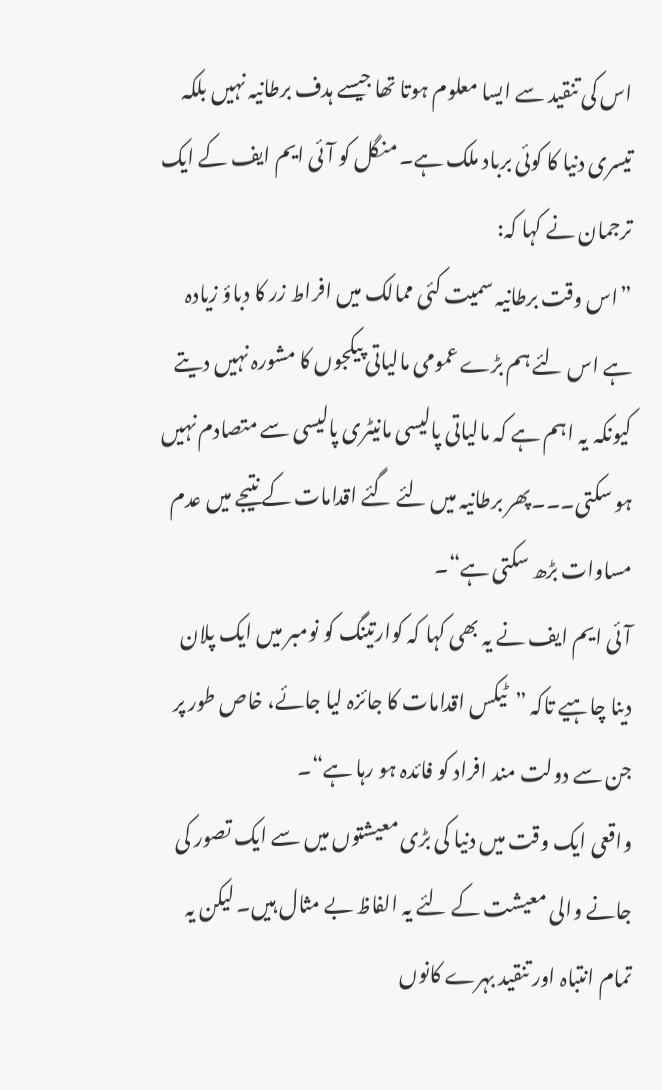اس کی تنقید سے ایسا معلوم ہوتا تھا جیسے ہدف برطانیہ نہیں بلکہ تیسری دنیا کا کوئی برباد ملک ہے۔ منگل کو آئی ایم ایف کے ایک ترجمان نے کہا کہ:
”اس وقت برطانیہ سمیت کئی ممالک میں افراط زر کا دباؤ زیادہ ہے اس لئے ہم بڑے عمومی مالیاتی پیکجوں کا مشورہ نہیں دیتے کیونکہ یہ اہم ہے کہ مالیاتی پالیسی مانیٹری پالیسی سے متصادم نہیں ہو سکتی۔۔۔پھر برطانیہ میں لئے گئے اقدامات کے نتیجے میں عدم مساوات بڑھ سکتی ہے“۔
آئی ایم ایف نے یہ بھی کہا کہ کوارتینگ کو نومبر میں ایک پلان دینا چاہیے تاکہ ”ٹیکس اقدامات کا جائزہ لیا جائے، خاص طور پر جن سے دولت مند افراد کو فائدہ ہو رہا ہے“۔
واقعی ایک وقت میں دنیا کی بڑی معیشتوں میں سے ایک تصور کی جانے والی معیشت کے لئے یہ الفاظ بے مثال ہیں۔ لیکن یہ تمام انتباہ اور تنقید بہرے کانوں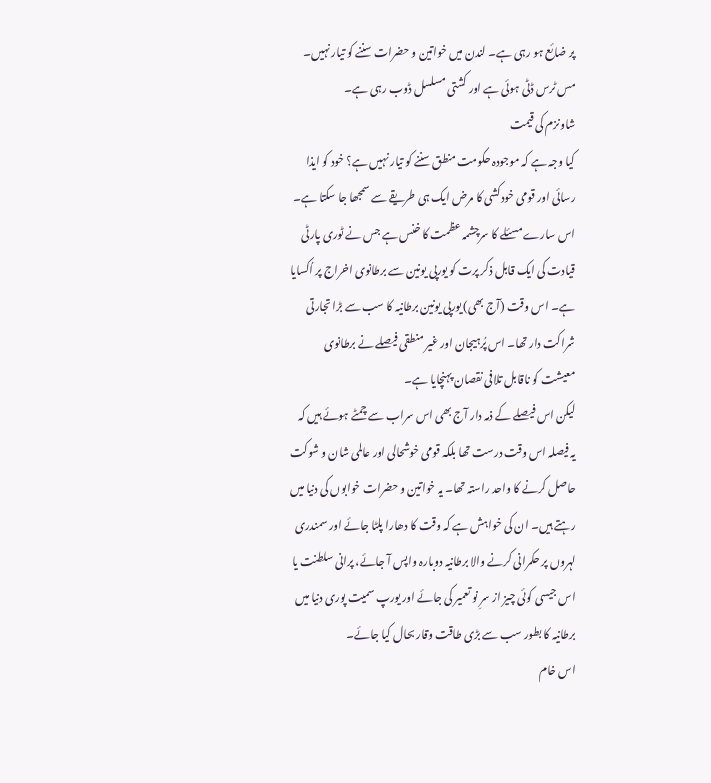پر ضائع ہو رہی ہے۔ لندن میں خواتین و حضرات سننے کو تیار نہیں۔ مس ٹرس ڈٹی ہوئی ہے اور کشتی مسلسل ڈوب رہی ہے۔
شاونزم کی قیمت
کیا وجہ ہے کہ موجودہ حکومت منطق سننے کو تیار نہیں ہے؟ خود کو ایذا رسائی اور قومی خودکشی کا مرض ایک ہی طریقے سے سمجھا جا سکتا ہے۔
اس سارے مسئلے کا سرچشمہ عظمت کا خنس ہے جس نے ٹوری پارٹی قیادت کی ایک قابل ذکر پرت کو یورپی یونین سے برطانوی اخراج پر اُکسایا ہے۔ اس وقت (آج بھی) یورپی یونین برطانیہ کا سب سے بڑا تجارتی شراکت دار تھا۔ اس پُرہیجان اور غیر منطقی فیصلے نے برطانوی معیشت کو ناقابل تلافی نقصان پہنچایا ہے۔
لیکن اس فیصلے کے ذمہ دار آج بھی اس سراب سے چمٹے ہوئے ہیں کہ یہ فیصلہ اس وقت درست تھا بلکہ قومی خوشحالی اور عالمی شان و شوکت حاصل کرنے کا واحد راستہ تھا۔ یہ خواتین و حضرات خوابوں کی دنیا میں رہتے ہیں۔ ان کی خواہش ہے کہ وقت کا دھارا پلٹا جائے اور سمندری لہروں پر حکمرانی کرنے والا برطانیہ دوبارہ واپس آ جائے، پرانی سلطنت یا اس جیسی کوئی چیز از سرِ نو تعمیر کی جائے اور یورپ سمیت پوری دنیا میں برطانیہ کا بطور سب سے بڑی طاقت وقار بحال کیا جائے۔
اس خام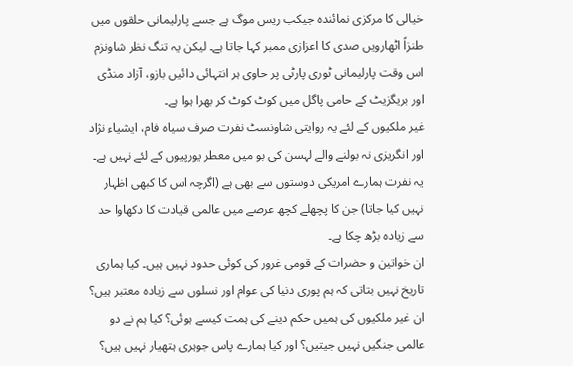خیالی کا مرکزی نمائندہ جیکب ریس موگ ہے جسے پارلیمانی حلقوں میں طنزاً اٹھارویں صدی کا اعزازی ممبر کہا جاتا ہے۔ لیکن یہ تنگ نظر شاونزم اس وقت پارلیمانی ٹوری پارٹی پر حاوی ہر انتہائی دائیں بازو، آزاد منڈی اور بریگزیٹ کے حامی پاگل میں کوٹ کوٹ کر بھرا ہوا ہے۔
غیر ملکیوں کے لئے یہ روایتی شاونسٹ نفرت صرف سیاہ فام، ایشیاء نژاد اور انگریزی نہ بولنے والے لہسن کی بو میں معطر یورپیوں کے لئے نہیں ہے۔ یہ نفرت ہمارے امریکی دوستوں سے بھی ہے (اگرچہ اس کا کبھی اظہار نہیں کیا جاتا) جن کا پچھلے کچھ عرصے میں عالمی قیادت کا دکھاوا حد سے زیادہ بڑھ چکا ہے۔
ان خواتین و حضرات کے قومی غرور کی کوئی حدود نہیں ہیں۔ کیا ہماری تاریخ نہیں بتاتی کہ ہم پوری دنیا کی عوام اور نسلوں سے زیادہ معتبر ہیں؟ ان غیر ملکیوں کی ہمیں حکم دینے کی ہمت کیسے ہوئی؟ کیا ہم نے دو عالمی جنگیں نہیں جیتیں؟ اور کیا ہمارے پاس جوہری ہتھیار نہیں ہیں؟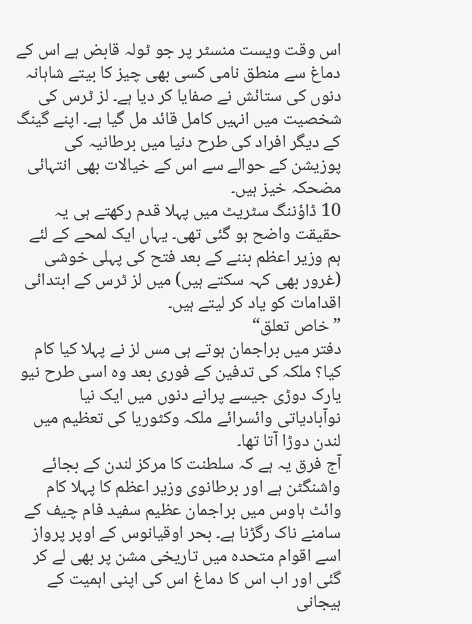اس وقت ویست منسٹر پر جو ٹولہ قابض ہے اس کے دماغ سے منطق نامی کسی بھی چیز کا بیتے شاہانہ دنوں کی ستائش نے صفایا کر دیا ہے۔ لز ٹرس کی شخصیت میں انہیں کامل قائد مل گیا ہے۔ اپنے گینگ کے دیگر افراد کی طرح دنیا میں برطانیہ کی پوزیشن کے حوالے سے اس کے خیالات بھی انتہائی مضحکہ خیز ہیں۔
10 ڈاؤننگ سٹریٹ میں پہلا قدم رکھتے ہی یہ حقیقت واضح ہو گئی تھی۔ یہاں ایک لمحے کے لئے ہم وزیر اعظم بننے کے بعد فتح کی پہلی خوشی (غرور بھی کہہ سکتے ہیں) میں لز ٹرس کے ابتدائی اقدامات کو یاد کر لیتے ہیں۔
”خاص تعلق“
دفتر میں براجمان ہوتے ہی مس لز نے پہلا کیا کام کیا؟ ملکہ کی تدفین کے فوری بعد وہ اسی طرح نیو یارک دوڑی جیسے پرانے دنوں میں ایک نیا نوآبادیاتی وائسرائے ملکہ وکٹوریا کی تعظیم میں لندن دوڑا آتا تھا۔
آج فرق یہ ہے کہ سلطنت کا مرکز لندن کے بجائے واشنگٹن ہے اور برطانوی وزیر اعظم کا پہلا کام وائٹ ہاوس میں براجمان عظیم سفید فام چیف کے سامنے ناک رگڑنا ہے۔ بحر اوقیانوس کے اوپر پرواز اسے اقوام متحدہ میں تاریخی مشن پر بھی لے کر گئی اور اب اس کا دماغ اس کی اپنی اہمیت کے ہیجانی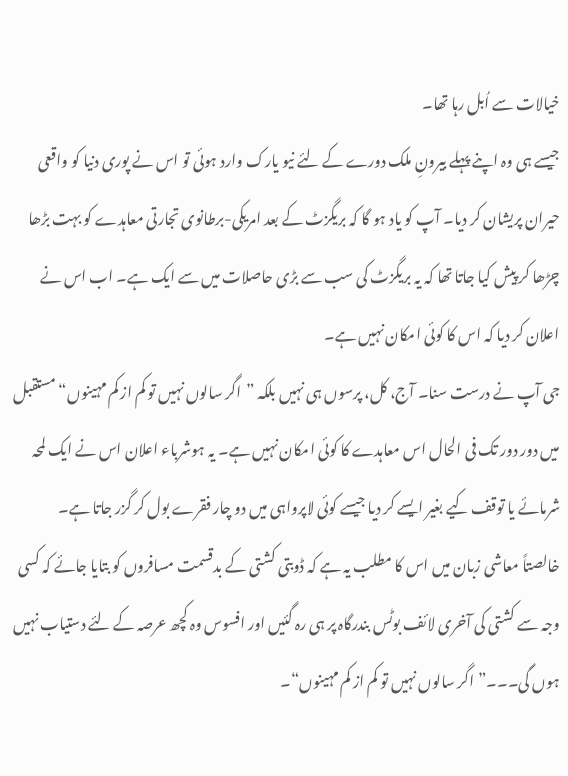خیالات سے اُبل رہا تھا۔
جیسے ہی وہ اپنے پہلے بیرونِ ملک دورے کے لئے نیو یارک وارد ہوئی تو اس نے پوری دنیا کو واقعی حیران پریشان کر دیا۔ آپ کو یاد ہو گا کہ بریگزٹ کے بعد امریکی-برطانوی تجارتی معاہدے کو بہت بڑھا چڑھا کر پیش کیا جاتا تھا کہ یہ بریگزٹ کی سب سے بڑی حاصلات میں سے ایک ہے۔ اب اس نے اعلان کر دیا کہ اس کا کوئی امکان نہیں ہے۔
جی آپ نے درست سنا۔ آج، کل، پرسوں ہی نہیں بلکہ ”اگر سالوں نہیں تو کم از کم مہینوں“ مستقبل میں دور دور تک فی الحال اس معاہدے کا کوئی امکان نہیں ہے۔ یہ ہوشرباء اعلان اس نے ایک لمحہ شرمائے یا توقف کیے بغیر ایسے کر دیا جیسے کوئی لاپرواہی میں دو چار فقرے بول کر گزر جاتا ہے۔
خالصتاً معاشی زبان میں اس کا مطلب یہ ہے کہ ڈوبتی کشتی کے بدقسمت مسافروں کو بتایا جائے کہ کسی وجہ سے کشتی کی آخری لائف بوٹس بندرگاہ پر ہی رہ گئیں اور افسوس وہ کچھ عرصہ کے لئے دستیاب نہیں ہوں گی۔۔۔”اگر سالوں نہیں تو کم از کم مہینوں“۔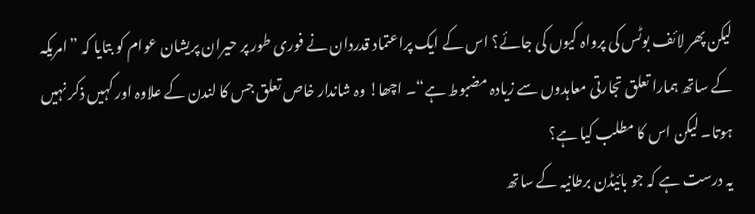لیکن پھر لائف بوٹس کی پرواہ کیوں کی جائے؟ اس کے ایک پراعتماد قدردان نے فوری طور پر حیران پریشان عوام کو بتایا کہ ”امریکہ کے ساتھ ہمارا تعلق تجارتی معاہدوں سے زیادہ مضبوط ہے“۔ اچھا! وہ شاندار خاص تعلق جس کا لندن کے علاوہ اور کہیں ذکر نہیں ہوتا۔ لیکن اس کا مطلب کیا ہے؟
یہ درست ہے کہ جو بائیڈن برطانیہ کے ساتھ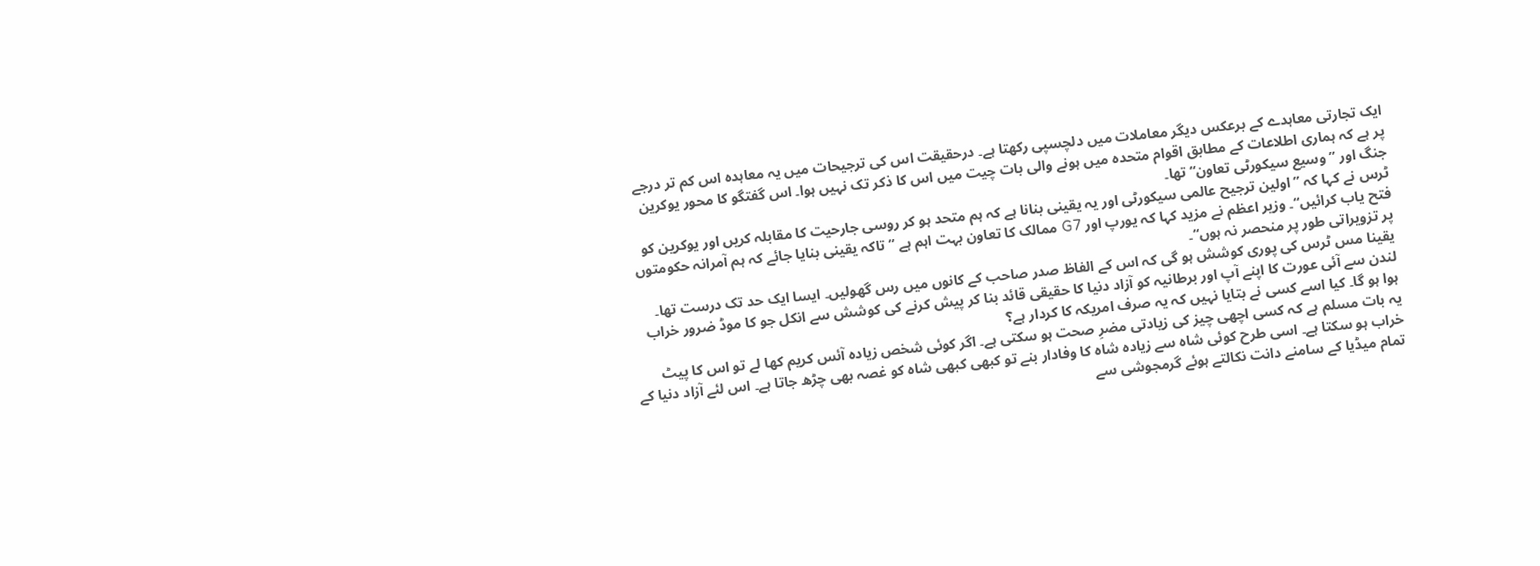ایک تجارتی معاہدے کے برعکس دیگر معاملات میں دلچسپی رکھتا ہے۔ درحقیقت اس کی ترجیحات میں یہ معاہدہ اس کم تر درجے پر ہے کہ ہماری اطلاعات کے مطابق اقوام متحدہ میں ہونے والی بات چیت میں اس کا ذکر تک نہیں ہوا۔ اس گفتگو کا محور یوکرین جنگ اور ”وسیع سیکورٹی تعاون“ تھا۔
ٹرس نے کہا کہ ”اولین ترجیح عالمی سیکورٹی اور یہ یقینی بنانا ہے کہ ہم متحد ہو کر روسی جارحیت کا مقابلہ کریں اور یوکرین کو فتح یاب کرائیں“۔ وزیر اعظم نے مزید کہا کہ یورپ اور G7 ممالک کا تعاون بہت اہم ہے ”تاکہ یقینی بنایا جائے کہ ہم آمرانہ حکومتوں پر تزویراتی طور پر منحصر نہ ہوں“۔
یقینا مس ٹرس کی پوری کوشش ہو گی کہ اس کے الفاظ صدر صاحب کے کانوں میں رس گھولیں۔ ایسا ایک حد تک درست تھا۔ لندن سے آئی عورت کا اپنے آپ اور برطانیہ کو آزاد دنیا کا حقیقی قائد بنا کر پیش کرنے کی کوشش سے انکل جو کا موڈ ضرور خراب ہوا ہو گا۔ کیا اسے کسی نے بتایا نہیں کہ یہ صرف امریکہ کا کردار ہے؟
یہ بات مسلم ہے کہ کسی اچھی چیز کی زیادتی مضرِ صحت ہو سکتی ہے۔ اگر کوئی شخص زیادہ آئس کریم کھا لے تو اس کا پیٹ خراب ہو سکتا ہے۔ اسی طرح کوئی شاہ سے زیادہ شاہ کا وفادار بنے تو کبھی کبھی شاہ کو غصہ بھی چڑھ جاتا ہے۔ اس لئے آزاد دنیا کے تمام میڈیا کے سامنے دانت نکالتے ہوئے گرمجوشی سے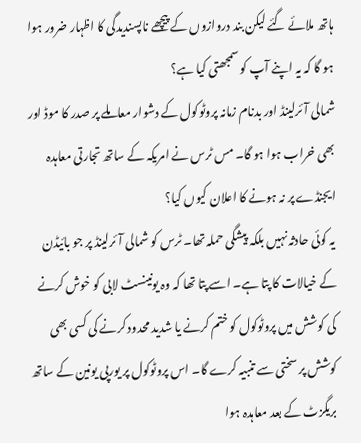ہاتھ ملائے گئے لیکن بند دروازوں کے پیچھے ناپسندیدگی کا اظہار ضرور ہوا ہو گا کہ یہ اپنے آپ کو سمجھتی کیا ہے؟
شمالی آئرلینڈ اور بدنام زمانہ پروٹوکول کے دشوار معاملے پر صدر کا موڈ اور بھی خراب ہوا ہو گا۔ مس ٹرس نے امریکہ کے ساتھ تجارتی معاہدہ ایجنڈے پر نہ ہونے کا اعلان کیوں کیا؟
یہ کوئی حادثہ نہیں بلکہ پیشگی حملہ تھا۔ ٹرس کو شمالی آئرلینڈ پر جو بائیڈن کے خیالات کا پتا ہے۔ اسے پتا تھا کہ وہ یونینسٹ لابی کو خوش کرنے کی کوشش میں پروٹوکول کو ختم کرنے یا شدید محدود کرنے کی کسی بھی کوشش پر سختی سے تنبیہ کرے گا۔ اس پروٹوکول پر یورپی یونین کے ساتھ بریگزٹ کے بعد معاہدہ ہوا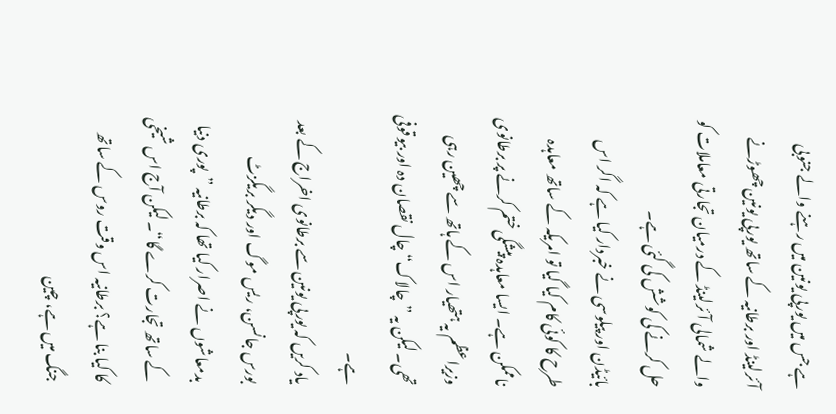ہے جس میں یورپی یونین میں رہنے والے جنوبی آئرلینڈ اور برطانیہ کے ساتھ یورپی یونین چھوڑنے والے شمالی آئرلینڈ کے درمیان تجارتی معاملات کو حل کرنے کی کوشش کی گئی ہے۔
بائیڈن اور پیلوسی نے خبردار کیا ہے کہ اگر اس طرح کا کوئی کام کیا گیا تو امریکہ کے ساتھ معاہدہ ناممکن ہے۔ ایسا معاہدہ پیشگی ختم کرنے پر برطانوی وزیراعظم یہ ہتھیار اس کے ہاتھ سے چھین رہی تھی۔ لیکن یہ ”چالاک“ چال نقصان دہ اور بیوقوفی ہے۔
یاد کریں کہ یورپی یونین سے برطانوی اخراج کے بعد بورس جانسن، ریس موگ اور دیگر بریگزٹ بدمعاشوں نے اصرار کیا تھا کہ برطانیہ ”پوری دنیا کے ساتھ تجارت کرے گا“۔ لیکن آج اس شیخی کا کیا بنا ہے؟ برطانیہ اس وقت روس کے ساتھ جنگ میں ہے، چین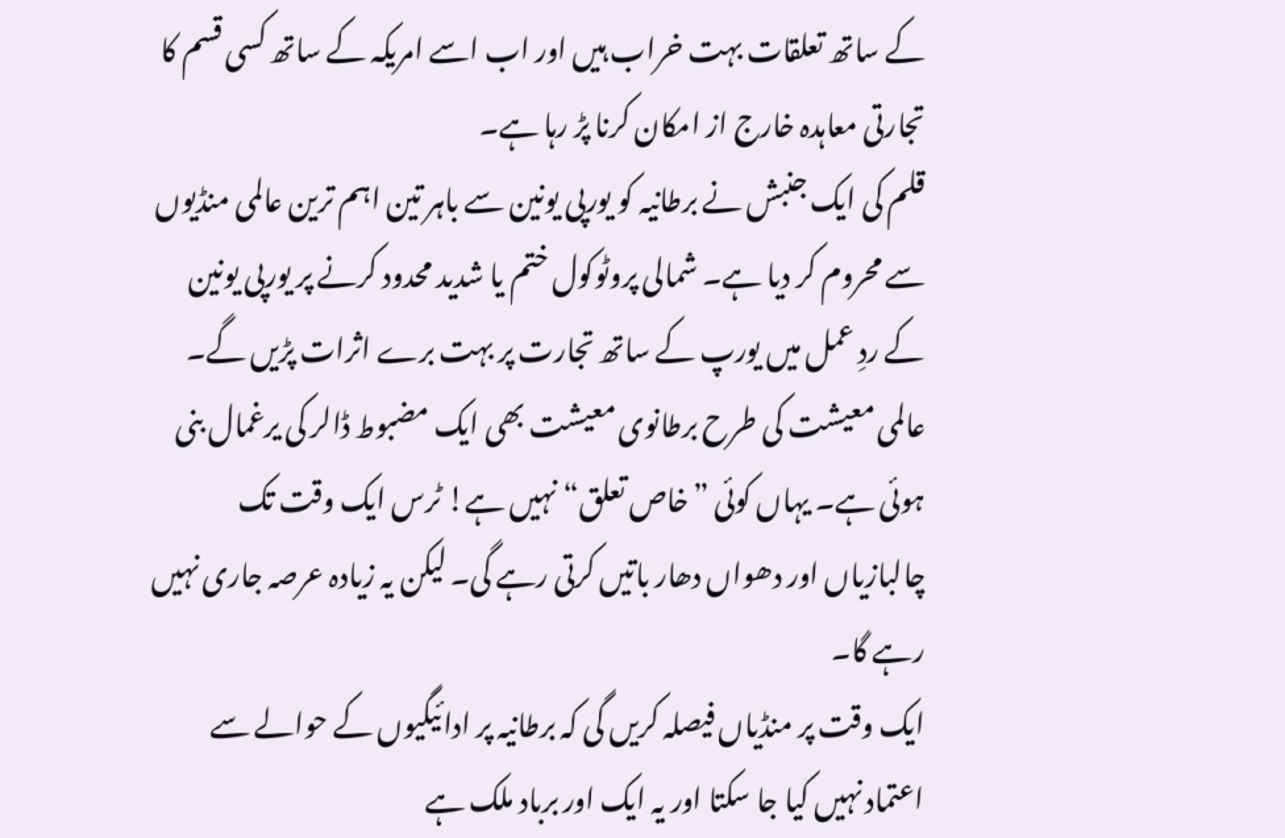کے ساتھ تعلقات بہت خراب ہیں اور اب اسے امریکہ کے ساتھ کسی قسم کا تجارتی معاہدہ خارج از امکان کرنا پڑ رہا ہے۔
قلم کی ایک جنبش نے برطانیہ کو یورپی یونین سے باہر تین اہم ترین عالمی منڈیوں سے محروم کر دیا ہے۔ شمالی پروٹوکول ختم یا شدید محدود کرنے پر یورپی یونین کے ردِ عمل میں یورپ کے ساتھ تجارت پر بہت برے اثرات پڑیں گے۔
عالمی معیشت کی طرح برطانوی معیشت بھی ایک مضبوط ڈالر کی یرغمال بنی ہوئی ہے۔ یہاں کوئی ”خاص تعلق“ نہیں ہے! ٹرس ایک وقت تک چالبازیاں اور دھواں دھار باتیں کرتی رہے گی۔ لیکن یہ زیادہ عرصہ جاری نہیں رہے گا۔
ایک وقت پر منڈیاں فیصلہ کریں گی کہ برطانیہ پر ادائیگیوں کے حوالے سے اعتماد نہیں کیا جا سکتا اور یہ ایک اور برباد ملک ہے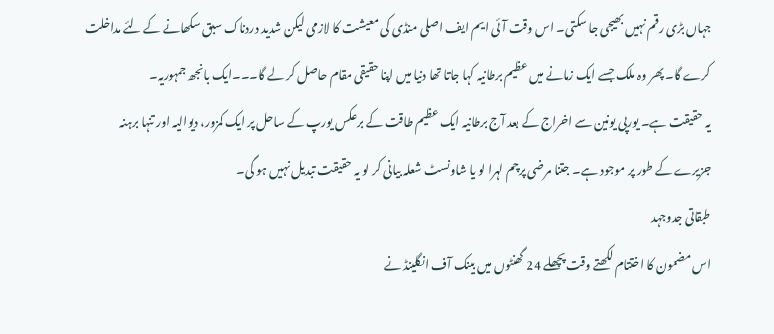جہاں بڑی رقم نہیں بھیجی جا سکتی۔ اس وقت آئی ایم ایف اصلی منڈی کی معیشت کا لازمی لیکن شدید دردناک سبق سکھانے کے لئے مداخلت کرے گا۔ پھر وہ ملک جسے ایک زمانے میں عظیم برطانیہ کہا جاتا تھا دنیا میں اپنا حقیقی مقام حاصل کر لے گا۔۔۔ایک بانجھ جمہوریہ۔
یہ حقیقت ہے۔ یورپی یونین سے اخراج کے بعد آج برطانیہ ایک عظیم طاقت کے برعکس یورپ کے ساحل پر ایک کمزور، دیوالیہ اور تنہا برہنہ جزیرے کے طور پر موجود ہے۔ جتنا مرضی پرچم لہرا لو یا شاونسٹ شعلہ بیانی کر لو یہ حقیقت تبدیل نہیں ہو گی۔
طبقاتی جدوجہد
اس مضمون کا اختتام لکھتے وقت پچھلے 24 گھنٹوں میں بینک آف انگلینڈ نے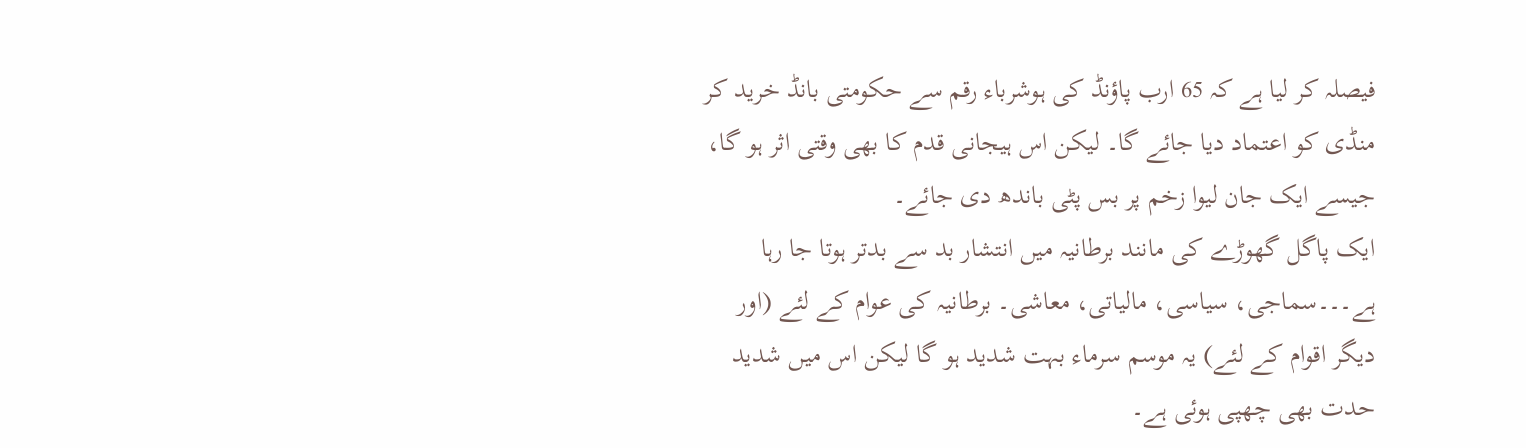فیصلہ کر لیا ہے کہ 65 ارب پاؤنڈ کی ہوشرباء رقم سے حکومتی بانڈ خرید کر منڈی کو اعتماد دیا جائے گا۔ لیکن اس ہیجانی قدم کا بھی وقتی اثر ہو گا، جیسے ایک جان لیوا زخم پر بس پٹی باندھ دی جائے۔
ایک پاگل گھوڑے کی مانند برطانیہ میں انتشار بد سے بدتر ہوتا جا رہا ہے۔۔۔سماجی، سیاسی، مالیاتی، معاشی۔ برطانیہ کی عوام کے لئے (اور دیگر اقوام کے لئے) یہ موسم سرماء بہت شدید ہو گا لیکن اس میں شدید حدت بھی چھپی ہوئی ہے۔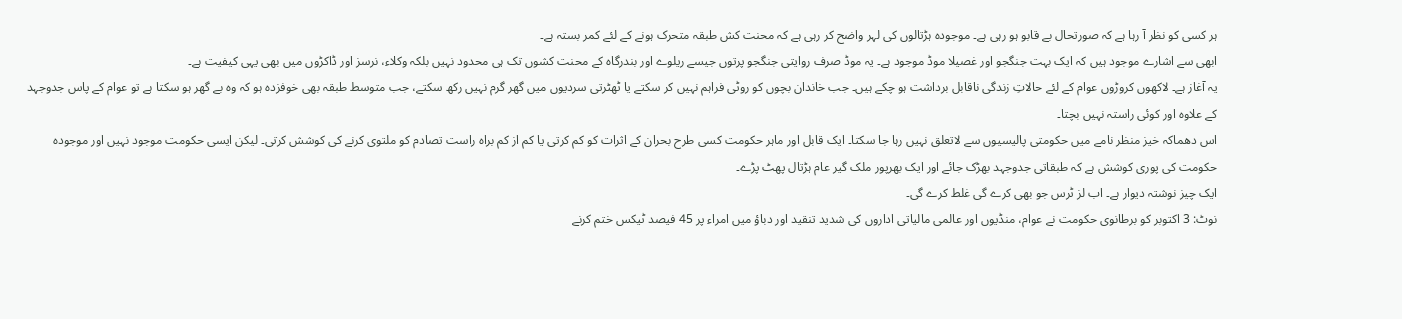ہر کسی کو نظر آ رہا ہے کہ صورتحال بے قابو ہو رہی ہے۔ موجودہ ہڑتالوں کی لہر واضح کر رہی ہے کہ محنت کش طبقہ متحرک ہونے کے لئے کمر بستہ ہے۔
ابھی سے اشارے موجود ہیں کہ ایک بہت جنگجو اور غصیلا موڈ موجود ہے۔ یہ موڈ صرف روایتی جنگجو پرتوں جیسے ریلوے اور بندرگاہ کے محنت کشوں تک ہی محدود نہیں بلکہ وکلاء، نرسز اور ڈاکڑوں میں بھی یہی کیفیت ہے۔
یہ آغاز ہے۔ لاکھوں کروڑوں عوام کے لئے حالاتِ زندگی ناقابل برداشت ہو چکے ہیں۔ جب خاندان بچوں کو روٹی فراہم نہیں کر سکتے یا ٹھٹرتی سردیوں میں گھر گرم نہیں رکھ سکتے، جب متوسط طبقہ بھی خوفزدہ ہو کہ وہ بے گھر ہو سکتا ہے تو عوام کے پاس جدوجہد کے علاوہ اور کوئی راستہ نہیں بچتا۔
اس دھماکہ خیز منظر نامے میں حکومتی پالیسیوں سے لاتعلق نہیں رہا جا سکتا۔ ایک قابل اور ماہر حکومت کسی طرح بحران کے اثرات کو کم کرتی یا کم از کم براہ راست تصادم کو ملتوی کرنے کی کوشش کرتی۔ لیکن ایسی حکومت موجود نہیں اور موجودہ حکومت کی پوری کوشش ہے کہ طبقاتی جدوجہد بھڑک جائے اور ایک بھرپور ملک گیر عام ہڑتال پھٹ پڑے۔
ایک چیز نوشتہ دیوار ہے۔ اب لز ٹرس جو بھی کرے گی غلط کرے گی۔
نوٹ: 3 اکتوبر کو برطانوی حکومت نے عوام، منڈیوں اور عالمی مالیاتی اداروں کی شدید تنقید اور دباؤ میں امراء پر 45 فیصد ٹیکس ختم کرنے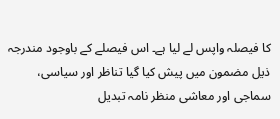کا فیصلہ واپس لے لیا ہے۔ اس فیصلے کے باوجود مندرجہ ذیل مضمون میں پیش کیا گیا تناظر اور سیاسی، سماجی اور معاشی منظر نامہ تبدیل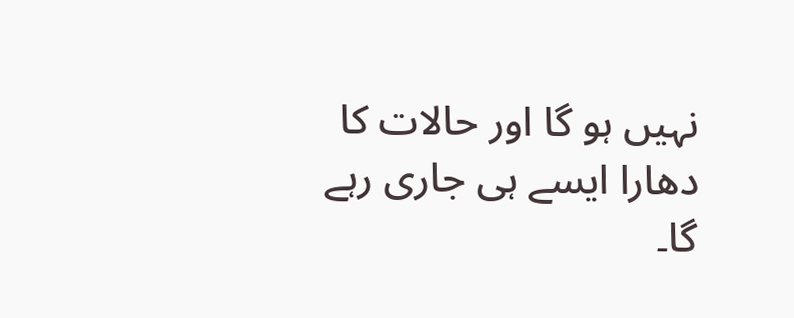نہیں ہو گا اور حالات کا دھارا ایسے ہی جاری رہے گا۔